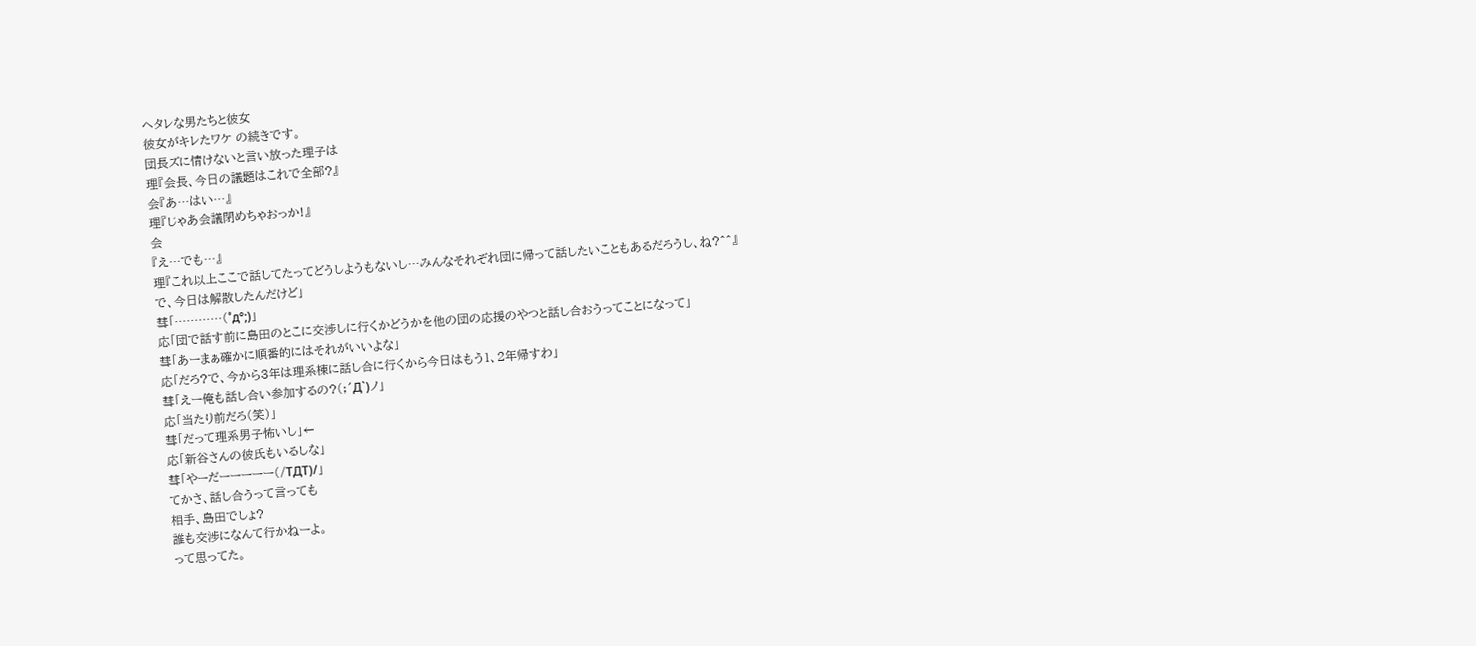ヘタレな男たちと彼女
彼女がキレたワケ の続きです。
団長ズに情けないと言い放った理子は
理『会長、今日の議題はこれで全部?』
会『あ…はい…』
理『じゃあ会議閉めちゃおっか!』
会
『え…でも…』
理『これ以上ここで話してたってどうしようもないし…みんなそれぞれ団に帰って話したいこともあるだろうし、ね?^^』
で、今日は解散したんだけど」
彗「…………(°д°;)」
応「団で話す前に島田のとこに交渉しに行くかどうかを他の団の応援のやつと話し合おうってことになって」
彗「あーまぁ確かに順番的にはそれがいいよな」
応「だろ?で、今から3年は理系棟に話し合に行くから今日はもう1、2年帰すわ」
彗「えー俺も話し合い参加するの?(;´Д`)ノ」
応「当たり前だろ(笑)」
彗「だって理系男子怖いし」←
応「新谷さんの彼氏もいるしな」
彗「やーだーーーーー(/TДT)/」
てかさ、話し合うって言っても
相手、島田でしょ?
誰も交渉になんて行かねーよ。
って思ってた。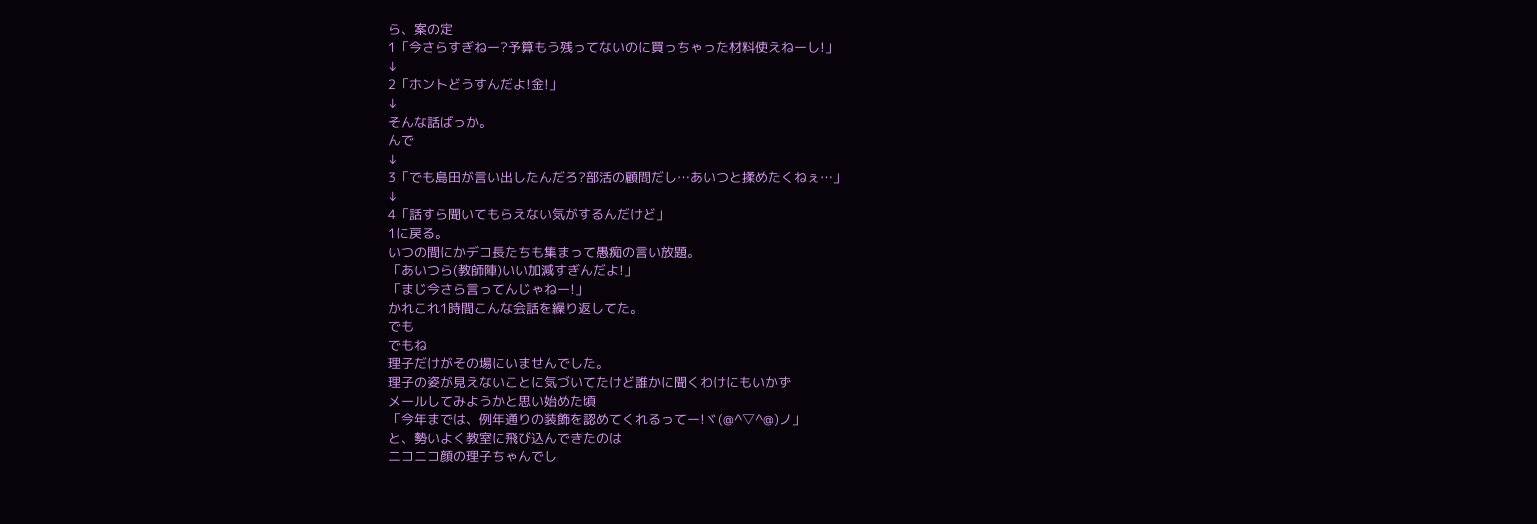ら、案の定
1「今さらすぎねー?予算もう残ってないのに買っちゃった材料使えねーし!」
↓
2「ホントどうすんだよ!金!」
↓
そんな話ばっか。
んで
↓
3「でも島田が言い出したんだろ?部活の顧問だし…あいつと揉めたくねぇ…」
↓
4「話すら聞いてもらえない気がするんだけど」
1に戻る。
いつの間にかデコ長たちも集まって愚痴の言い放題。
「あいつら(教師陣)いい加減すぎんだよ!」
「まじ今さら言ってんじゃねー!」
かれこれ1時間こんな会話を繰り返してた。
でも
でもね
理子だけがその場にいませんでした。
理子の姿が見えないことに気づいてたけど誰かに聞くわけにもいかず
メールしてみようかと思い始めた頃
「今年までは、例年通りの装飾を認めてくれるってー!ヾ(@^▽^@)ノ」
と、勢いよく教室に飛び込んできたのは
ニコニコ顔の理子ちゃんでし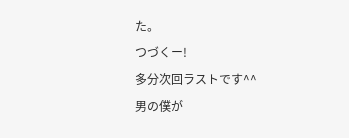た。
つづくー!
多分次回ラストです^^
男の僕が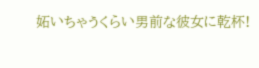妬いちゃうくらい男前な彼女に乾杯!